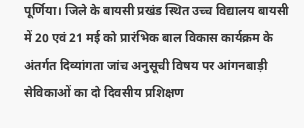पूर्णिया। जिले के बायसी प्रखंड स्थित उच्च विद्यालय बायसी में 20 एवं 21 मई को प्रारंभिक बाल विकास कार्यक्रम के अंतर्गत दिव्यांगता जांच अनुसूची विषय पर आंगनबाड़ी सेविकाओं का दो दिवसीय प्रशिक्षण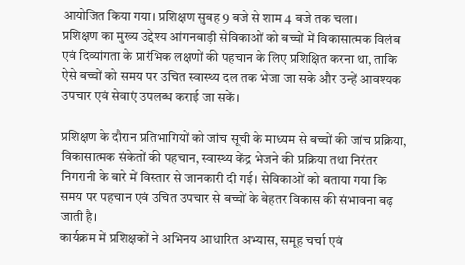आयोजित किया गया। प्रशिक्षण सुबह 9 बजे से शाम 4 बजे तक चला।
प्रशिक्षण का मुख्य उद्देश्य आंगनबाड़ी सेविकाओं को बच्चों में विकासात्मक विलंब एवं दिव्यांगता के प्रारंभिक लक्षणों की पहचान के लिए प्रशिक्षित करना था, ताकि ऐसे बच्चों को समय पर उचित स्वास्थ्य दल तक भेजा जा सके और उन्हें आवश्यक उपचार एवं सेवाएं उपलब्ध कराई जा सकें।

प्रशिक्षण के दौरान प्रतिभागियों को जांच सूची के माध्यम से बच्चों की जांच प्रक्रिया, विकासात्मक संकेतों की पहचान, स्वास्थ्य केंद्र भेजने की प्रक्रिया तथा निरंतर निगरानी के बारे में विस्तार से जानकारी दी गई। सेविकाओं को बताया गया कि समय पर पहचान एवं उचित उपचार से बच्चों के बेहतर विकास की संभावना बढ़ जाती है।
कार्यक्रम में प्रशिक्षकों ने अभिनय आधारित अभ्यास, समूह चर्चा एवं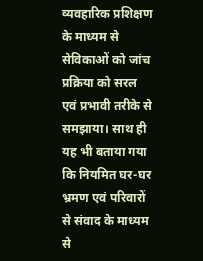व्यवहारिक प्रशिक्षण के माध्यम से सेविकाओं को जांच प्रक्रिया को सरल एवं प्रभावी तरीके से समझाया। साथ ही यह भी बताया गया कि नियमित घर-घर भ्रमण एवं परिवारों से संवाद के माध्यम से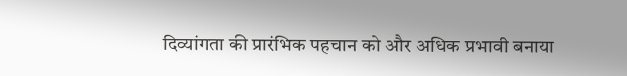दिव्यांगता की प्रारंभिक पहचान को और अधिक प्रभावी बनाया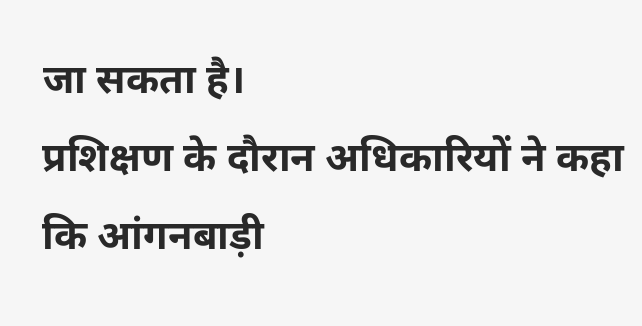जा सकता है।
प्रशिक्षण के दौरान अधिकारियों ने कहा कि आंगनबाड़ी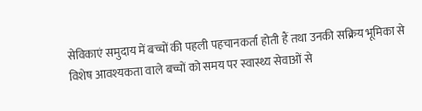सेविकाएं समुदाय में बच्चों की पहली पहचानकर्ता होती हैं तथा उनकी सक्रिय भूमिका से विशेष आवश्यकता वाले बच्चों को समय पर स्वास्थ्य सेवाओं से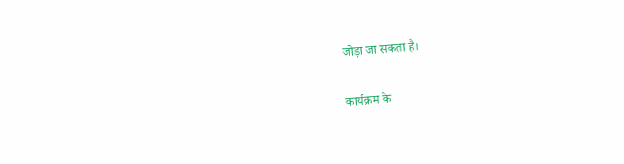जोड़ा जा सकता है।

कार्यक्रम के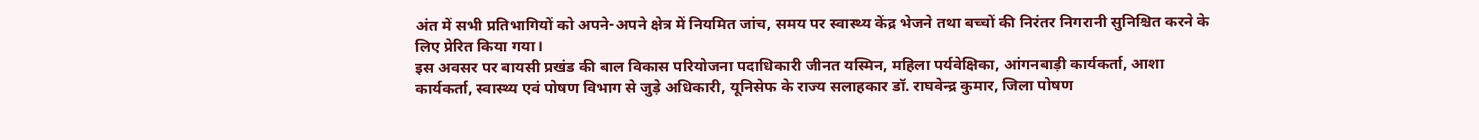अंत में सभी प्रतिभागियों को अपने-अपने क्षेत्र में नियमित जांच, समय पर स्वास्थ्य केंद्र भेजने तथा बच्चों की निरंतर निगरानी सुनिश्चित करने के लिए प्रेरित किया गया।
इस अवसर पर बायसी प्रखंड की बाल विकास परियोजना पदाधिकारी जीनत यस्मिन, महिला पर्यवेक्षिका, आंगनबाड़ी कार्यकर्ता, आशा कार्यकर्ता, स्वास्थ्य एवं पोषण विभाग से जुड़े अधिकारी, यूनिसेफ के राज्य सलाहकार डॉ. राघवेन्द्र कुमार, जिला पोषण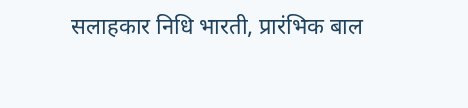सलाहकार निधि भारती, प्रारंभिक बाल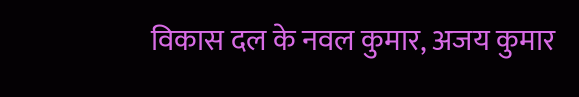विकास दल के नवल कुमार, अजय कुमार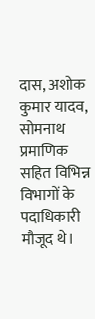दास, अशोक कुमार यादव, सोमनाथ प्रमाणिक सहित विभिन्न विभागों के पदाधिकारी मौजूद थे।